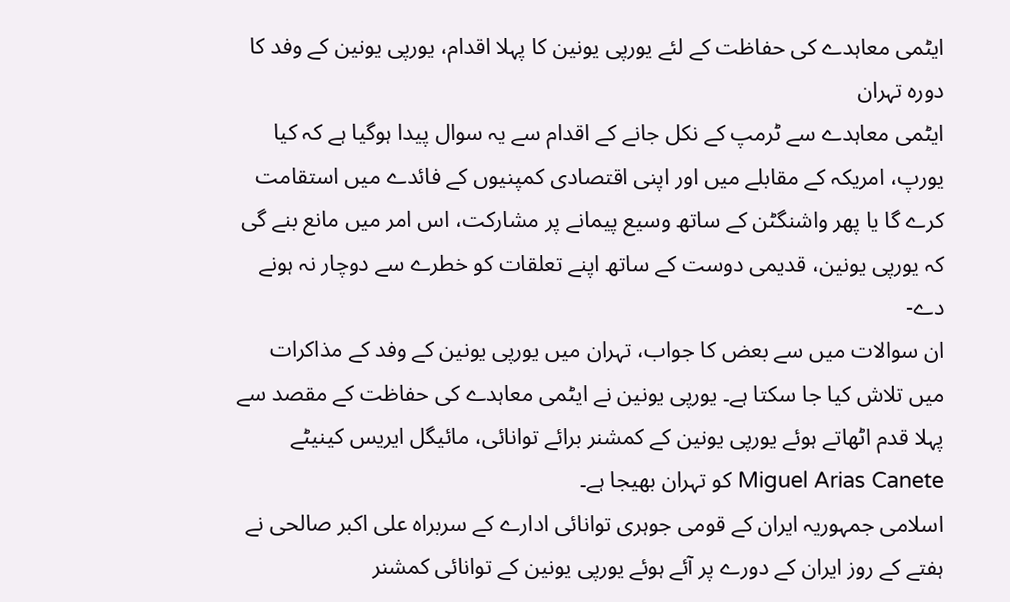ایٹمی معاہدے کی حفاظت کے لئے یورپی یونین کا پہلا اقدام، یورپی یونین کے وفد کا دورہ تہران
ایٹمی معاہدے سے ٹرمپ کے نکل جانے کے اقدام سے یہ سوال پیدا ہوگیا ہے کہ کیا یورپ، امریکہ کے مقابلے میں اور اپنی اقتصادی کمپنیوں کے فائدے میں استقامت کرے گا یا پھر واشنگٹن کے ساتھ وسیع پیمانے پر مشارکت، اس امر میں مانع بنے گی کہ یورپی یونین، قدیمی دوست کے ساتھ اپنے تعلقات کو خطرے سے دوچار نہ ہونے دے-
ان سوالات میں سے بعض کا جواب، تہران میں یورپی یونین کے وفد کے مذاکرات میں تلاش کیا جا سکتا ہے۔ یورپی یونین نے ایٹمی معاہدے کی حفاظت کے مقصد سے پہلا قدم اٹھاتے ہوئے یورپی یونین کے کمشنر برائے توانائی، مائیگل ایریس کینیٹے Miguel Arias Canete کو تہران بھیجا ہے۔
اسلامی جمہوریہ ایران کے قومی جوہری توانائی ادارے کے سربراہ علی اکبر صالحی نے ہفتے کے روز ایران کے دورے پر آئے ہوئے یورپی یونین کے توانائی کمشنر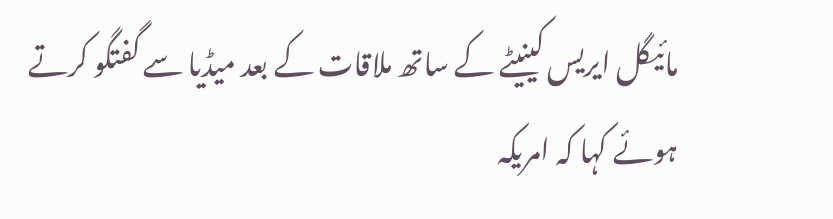مائیگل ایریس کینیٹے کے ساتھ ملاقات کے بعد میڈیا سے گفتگو کرتے ہوئے کہا کہ امریکہ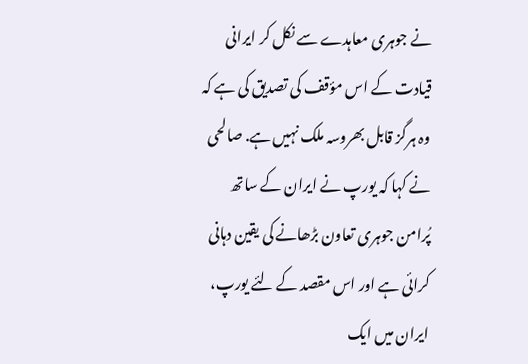نے جوہری معاہدے سے نکل کر ایرانی قیادت کے اس مؤقف کی تصدیق کی ہے کہ وہ ہرگز قابل بھروسہ ملک نہیں ہے. صالحی نے کہا کہ یورپ نے ایران کے ساتھ پُرامن جوہری تعاون بڑھانے کی یقین دہانی کرائی ہے اور اس مقصد کے لئے یورپ، ایران میں ایک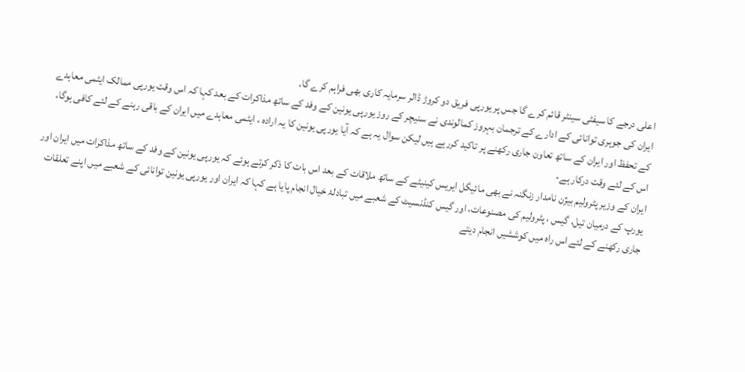اعلی درجے کا سیفٹی سینٹر قائم کرے گا جس پر یورپی فریق دو کروڑ ڈالر سرمایہ کاری بھی فراہم کرے گا.
ایران کی جوہری توانائی کے ادارے کے ترجمان بہروز کمالوندی نے سنیچر کے روز یورپی یونین کے وفد کے ساتھ مذاکرات کے بعد کہا کہ اس وقت یورپی ممالک ایٹمی معاہدے کے تحفظ اور ایران کے ساتھ تعاون جاری رکھنے پر تاکید کررہے ہیں لیکن سوال یہ ہے کہ آیا یورپی یونین کا یہ ارادہ ، ایٹمی معاہدے میں ایران کے باقی رہنے کے لئے کافی ہوگا، اس کے لئے وقت درکار ہے-
ایران کے وزیر پٹرولیم بیژن نامدار زنگنہ نے بھی مائیگل ایریس کینیٹے کے ساتھ ملاقات کے بعد اس بات کا ذکر کرتے ہوئے کہ یورپی یونین کے وفد کے ساتھ مذاکرات میں ایران اور یورپ کے درمیان تیل، گیس ، پٹرولیم کی مصنوعات، اور گیس کنڈنسیٹ کے شعبے میں تبادلۂ خیال انجام پایا ہے کہا کہ ایران اور یورپی یونین توانائی کے شعبے میں اپنے تعلقات جاری رکھنے کے لئے اس راہ میں کوششیں انجام دیتے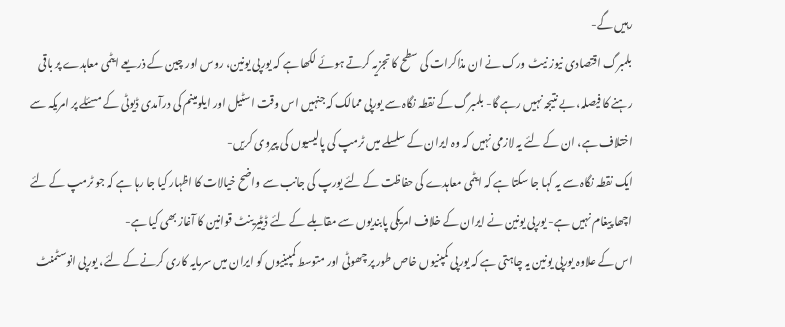رہیں گے-
بلمبرگ اقتصادی نیوز نیٹ ورک نے ان مذاکرات کی سطح کا تجزیہ کرتے ہوئے لکھا ہے کہ یورپی یونین، روس اور چین کے ذریعے ایٹمی معاہدے پر باقی رہنے کا فیصلہ، بے نتیجہ نہیں رہے گا- بلمبرگ کے نقطہ نگاہ سے یورپی ممالک کہ جنہیں اس وقت اسٹیل اور ایلومینم کی درآمدی ڈیوٹی کے مسئلے پر امریکہ سے اختلاف ہے، ان کے لئے یہ لازمی نہیں کہ وہ ایران کے سلسلے میں ٹرمپ کی پالیسیوں کی پیروی کریں-
ایک نقطہ نگاہ سے یہ کہا جا سکتا ہے کہ ایٹمی معاہدے کی حفاظت کے لئے یورپ کی جانب سے واضح خیالات کا اظہار کیا جا رہا ہے کہ جو ٹرمپ کے لئے اچھا پیغام نہیں ہے- یورپی یونین نے ایران کے خلاف امریکی پابندیوں سے مقابلے کے لئے ڈیٹیرینٹ قوانین کا آغاز بھی کیا ہے-
اس کے علاوہ یورپی یونین یہ چاہتی ہے کہ یورپی کمپنیوں خاص طور پر چھوٹی اور متوسط کمپینیوں کو ایران میں سرمایہ کاری کرنے کے لئے، یورپی انوسٹمنٹ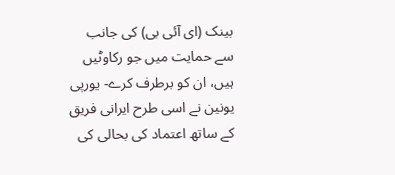بینک (ای آئی بی) کی جانب سے حمایت میں جو رکاوٹیں ہیں، ان کو برطرف کرے- یورپی یونین نے اسی طرح ایرانی فریق کے ساتھ اعتماد کی بحالی کی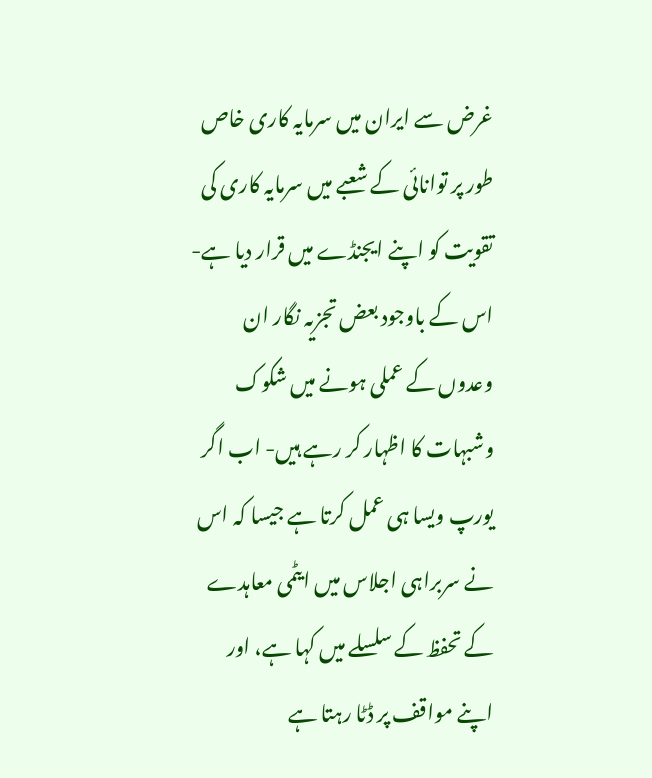غرض سے ایران میں سرمایہ کاری خاص طور پر توانائی کے شعبے میں سرمایہ کاری کی تقویت کو اپنے ایجنڈے میں قرار دیا ہے-
اس کے باوجود بعض تجزیہ نگار ان وعدوں کے عملی ہونے میں شکوک وشبہات کا اظہار کر رہے ہیں- اب اگر یورپ ویسا ہی عمل کرتا ہے جیسا کہ اس نے سربراہی اجلاس میں ایٹمی معاہدے کے تحفظ کے سلسلے میں کہا ہے، اور اپنے مواقف پر ڈٹا رہتا ہے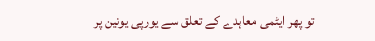تو پھر ایٹمی معاہدے کے تعلق سے یورپی یونین پر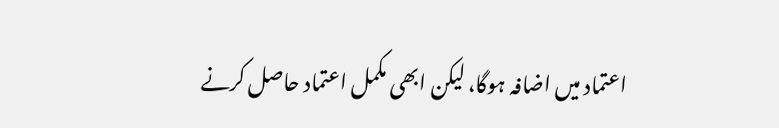اعتماد میں اضافہ ہوگا، لیکن ابھی مکمل اعتماد حاصل کرنے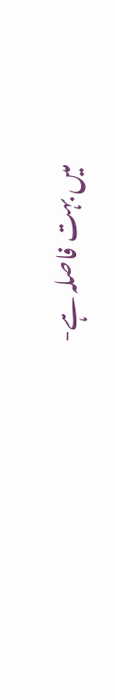میں بہت فاصلہ ہے-